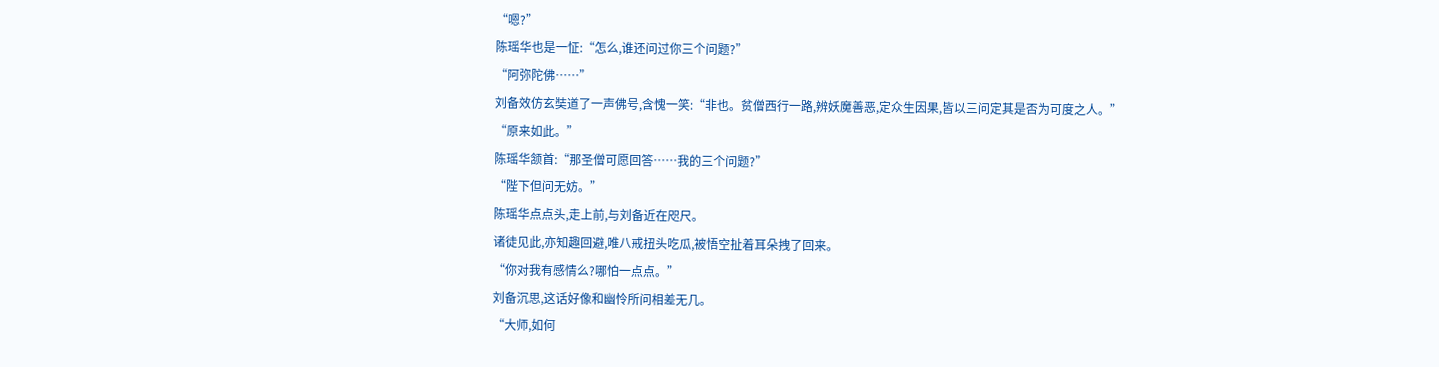“嗯?”
陈瑶华也是一怔:“怎么,谁还问过你三个问题?”
“阿弥陀佛……”
刘备效仿玄奘道了一声佛号,含愧一笑:“非也。贫僧西行一路,辨妖魔善恶,定众生因果,皆以三问定其是否为可度之人。”
“原来如此。”
陈瑶华颔首:“那圣僧可愿回答……我的三个问题?”
“陛下但问无妨。”
陈瑶华点点头,走上前,与刘备近在咫尺。
诸徒见此,亦知趣回避,唯八戒扭头吃瓜,被悟空扯着耳朵拽了回来。
“你对我有感情么?哪怕一点点。”
刘备沉思,这话好像和幽怜所问相差无几。
“大师,如何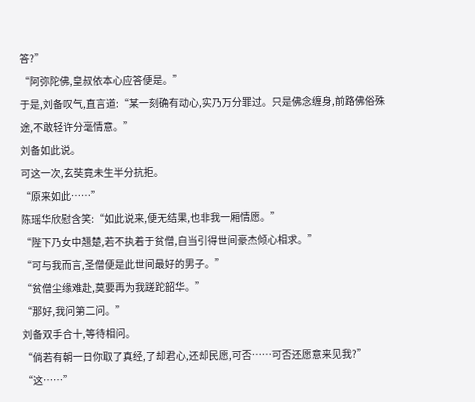答?”
“阿弥陀佛,皇叔依本心应答便是。”
于是,刘备叹气,直言道:“某一刻确有动心,实乃万分罪过。只是佛念缠身,前路佛俗殊途,不敢轻许分毫情意。”
刘备如此说。
可这一次,玄奘竟未生半分抗拒。
“原来如此……”
陈瑶华欣慰含笑:“如此说来,便无结果,也非我一厢情愿。”
“陛下乃女中翘楚,若不执着于贫僧,自当引得世间豪杰倾心相求。”
“可与我而言,圣僧便是此世间最好的男子。”
“贫僧尘缘难赴,莫要再为我蹉跎韶华。”
“那好,我问第二问。”
刘备双手合十,等待相问。
“倘若有朝一日你取了真经,了却君心,还却民愿,可否……可否还愿意来见我?”
“这……”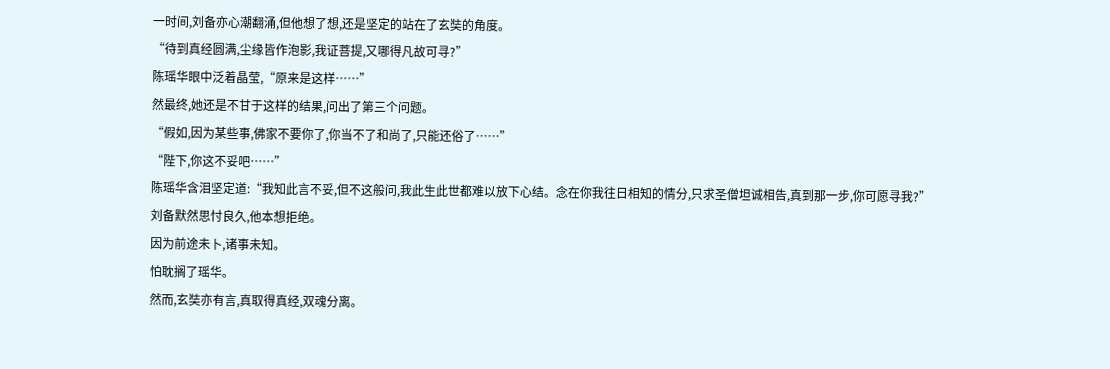一时间,刘备亦心潮翻涌,但他想了想,还是坚定的站在了玄奘的角度。
“待到真经圆满,尘缘皆作泡影,我证菩提,又哪得凡故可寻?”
陈瑶华眼中泛着晶莹,“原来是这样……”
然最终,她还是不甘于这样的结果,问出了第三个问题。
“假如,因为某些事,佛家不要你了,你当不了和尚了,只能还俗了……”
“陛下,你这不妥吧……”
陈瑶华含泪坚定道:“我知此言不妥,但不这般问,我此生此世都难以放下心结。念在你我往日相知的情分,只求圣僧坦诚相告,真到那一步,你可愿寻我?”
刘备默然思忖良久,他本想拒绝。
因为前途未卜,诸事未知。
怕耽搁了瑶华。
然而,玄奘亦有言,真取得真经,双魂分离。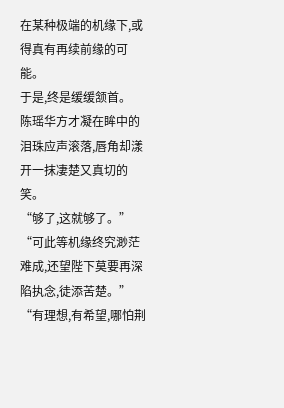在某种极端的机缘下,或得真有再续前缘的可能。
于是,终是缓缓颔首。
陈瑶华方才凝在眸中的泪珠应声滚落,唇角却漾开一抹凄楚又真切的笑。
“够了,这就够了。”
“可此等机缘终究渺茫难成,还望陛下莫要再深陷执念,徒添苦楚。”
“有理想,有希望,哪怕荆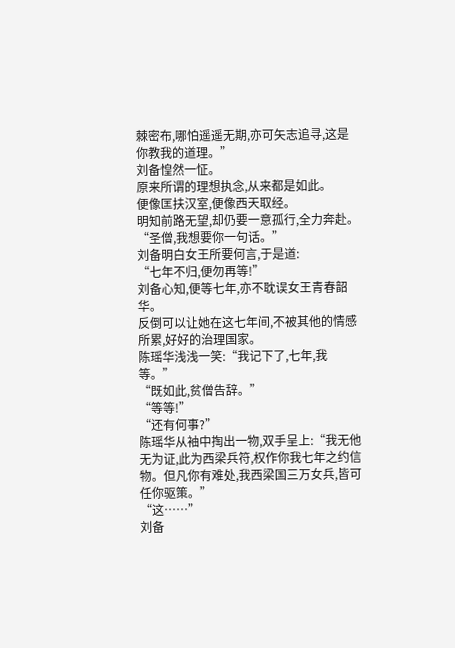棘密布,哪怕遥遥无期,亦可矢志追寻,这是你教我的道理。”
刘备惶然一怔。
原来所谓的理想执念,从来都是如此。
便像匡扶汉室,便像西天取经。
明知前路无望,却仍要一意孤行,全力奔赴。
“圣僧,我想要你一句话。”
刘备明白女王所要何言,于是道:
“七年不归,便勿再等!”
刘备心知,便等七年,亦不耽误女王青春韶华。
反倒可以让她在这七年间,不被其他的情感所累,好好的治理国家。
陈瑶华浅浅一笑:“我记下了,七年,我等。”
“既如此,贫僧告辞。”
“等等!”
“还有何事?”
陈瑶华从袖中掏出一物,双手呈上:“我无他无为证,此为西梁兵符,权作你我七年之约信物。但凡你有难处,我西梁国三万女兵,皆可任你驱策。”
“这……”
刘备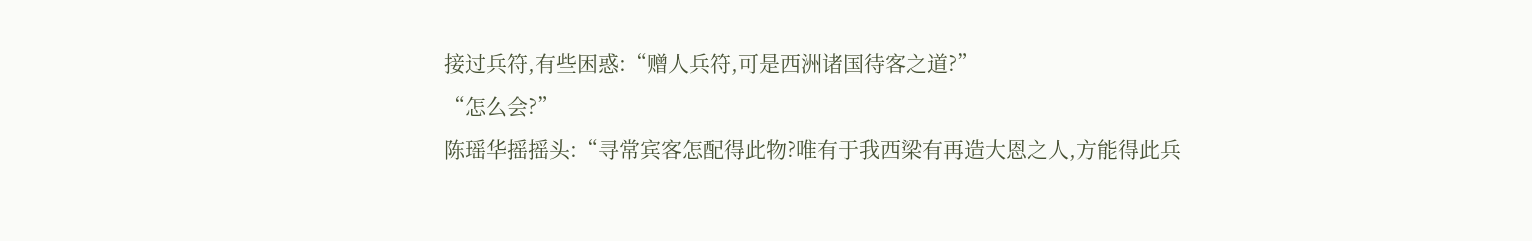接过兵符,有些困惑:“赠人兵符,可是西洲诸国待客之道?”
“怎么会?”
陈瑶华摇摇头:“寻常宾客怎配得此物?唯有于我西梁有再造大恩之人,方能得此兵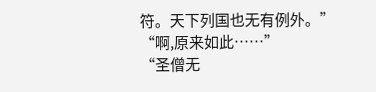符。天下列国也无有例外。”
“啊,原来如此……”
“圣僧无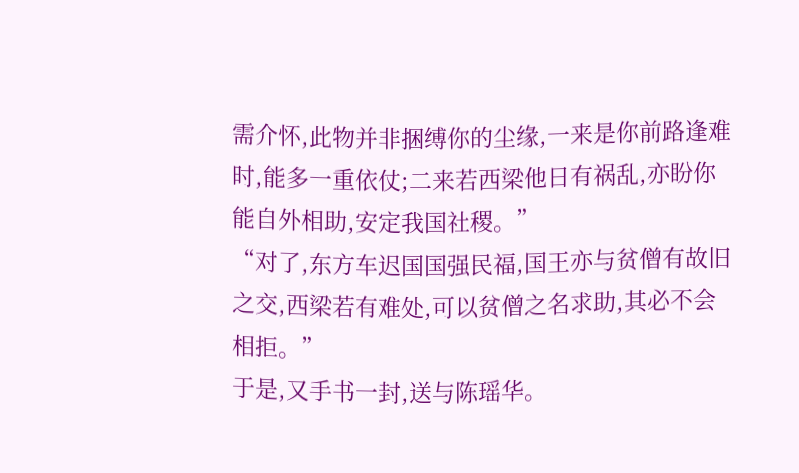需介怀,此物并非捆缚你的尘缘,一来是你前路逢难时,能多一重依仗;二来若西梁他日有祸乱,亦盼你能自外相助,安定我国社稷。”
“对了,东方车迟国国强民福,国王亦与贫僧有故旧之交,西梁若有难处,可以贫僧之名求助,其必不会相拒。”
于是,又手书一封,送与陈瑶华。